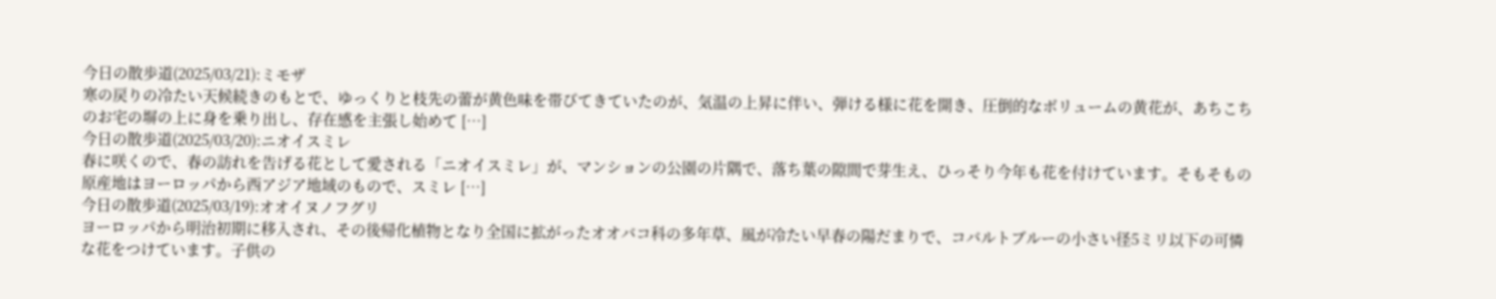今日の散歩道(2025/03/21):ミモザ
寒の戻りの冷たい天候続きのもとで、ゆっくりと枝先の蕾が黄色味を帯びてきていたのが、気温の上昇に伴い、弾ける様に花を開き、圧倒的なボリュームの黄花が、あちこちのお宅の塀の上に身を乗り出し、存在感を主張し始めて […]
今日の散歩道(2025/03/20):ニオイスミレ
春に咲くので、春の訪れを告げる花として愛される「ニオイスミレ」が、マンションの公園の片隅で、落ち葉の隙間で芽生え、ひっそり今年も花を付けています。そもそもの原産地はヨーロッパから西アジア地域のもので、スミレ […]
今日の散歩道(2025/03/19):オオイヌノフグリ
ヨーロッパから明治初期に移入され、その後帰化植物となり全国に拡がったオオバコ科の多年草、風が冷たい早春の陽だまりで、コバルトブルーの小さい径5ミリ以下の可憐な花をつけています。子供の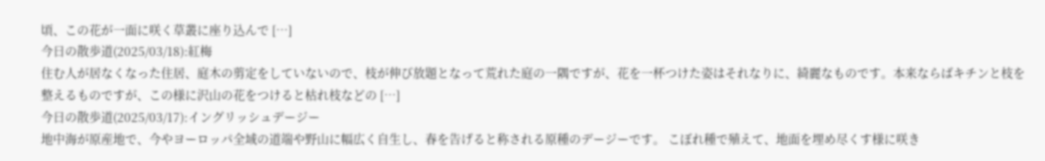頃、この花が一面に咲く草叢に座り込んで […]
今日の散歩道(2025/03/18):紅梅
住む人が居なくなった住居、庭木の剪定をしていないので、枝が伸び放題となって荒れた庭の一隅ですが、花を一杯つけた姿はそれなりに、綺麗なものです。本来ならばキチンと枝を整えるものですが、この様に沢山の花をつけると枯れ枝などの […]
今日の散歩道(2025/03/17):イングリッシュデージー
地中海が原産地で、今やヨーロッパ全域の道端や野山に幅広く自生し、春を告げると称される原種のデージーです。 こぼれ種で殖えて、地面を埋め尽くす様に咲き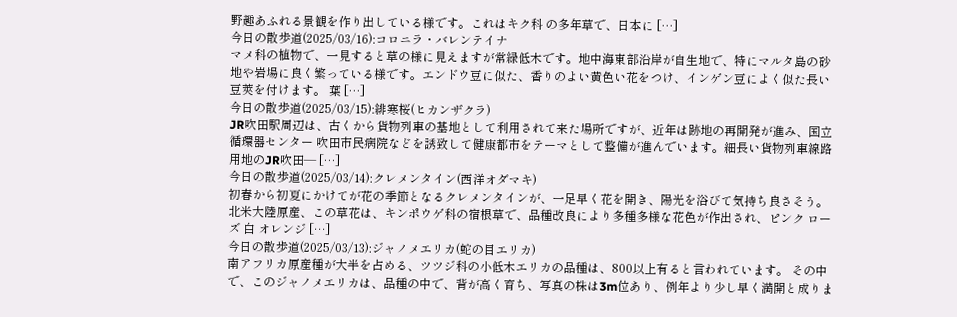野趣あふれる景観を作り出している様です。これはキク科 の多年草で、日本に […]
今日の散歩道(2025/03/16):コロニラ・バレンテイナ
マメ科の植物で、一見すると草の様に見えますが常緑低木です。地中海東部沿岸が自生地で、特にマルタ島の砂地や岩場に良く繁っている様です。エンドウ豆に似た、香りのよい黄色い花をつけ、インゲン豆によく似た長い豆莢を付けます。 葉 […]
今日の散歩道(2025/03/15):緋寒桜(ヒカンザクラ)
JR吹田駅周辺は、古くから貨物列車の基地として利用されて来た場所ですが、近年は跡地の再開発が進み、国立循環器センター 吹田市民病院などを誘致して健康都市をテーマとして整備が進んでいます。細長い貨物列車線路用地のJR吹田― […]
今日の散歩道(2025/03/14):クレメンタイン(西洋オダマキ)
初春から初夏にかけてが花の季節となるクレメンタインが、一足早く花を開き、陽光を浴びて気持ち良さそう。 北米大陸原産、この草花は、キンポウゲ科の宿根草で、品種改良により多種多様な花色が作出され、ピンク ローズ 白 オレンジ […]
今日の散歩道(2025/03/13):ジャノメエリカ(蛇の目エリカ)
南アフリカ原産種が大半を占める、ツツジ科の小低木エリカの品種は、800以上有ると言われています。 その中で、このジャノメエリカは、品種の中で、背が高く育ち、写真の株は3m位あり、例年より少し早く満開と成りま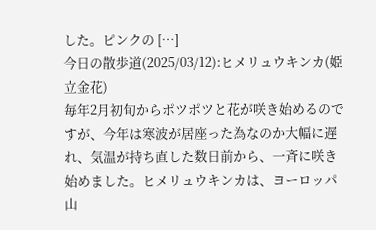した。ピンクの […]
今日の散歩道(2025/03/12):ヒメリュウキンカ(姫立金花)
毎年2月初旬からポツポツと花が咲き始めるのですが、今年は寒波が居座った為なのか大幅に遅れ、気温が持ち直した数日前から、一斉に咲き始めました。ヒメリュウキンカは、ヨーロッパ山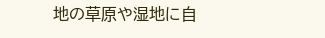地の草原や湿地に自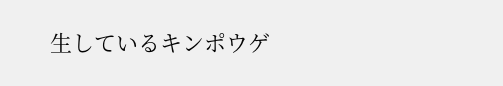生しているキンポウゲ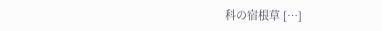科の宿根草 […]